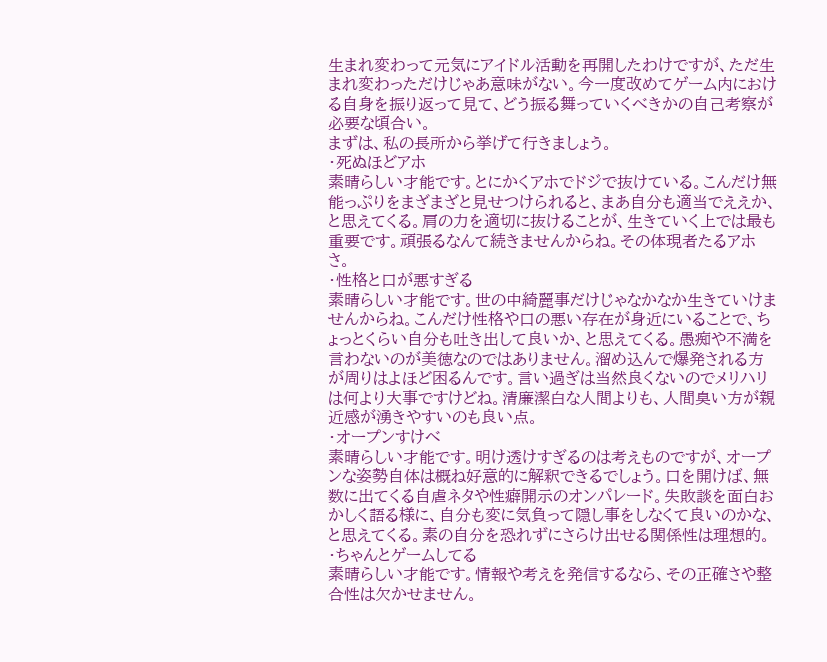生まれ変わって元気にアイドル活動を再開したわけですが、ただ生まれ変わっただけじゃあ意味がない。今一度改めてゲーム内における自身を振り返って見て、どう振る舞っていくべきかの自己考察が必要な頃合い。
まずは、私の長所から挙げて行きましょう。
・死ぬほどアホ
素晴らしい才能です。とにかくアホでドジで抜けている。こんだけ無能っぷりをまざまざと見せつけられると、まあ自分も適当でええか、と思えてくる。肩の力を適切に抜けることが、生きていく上では最も重要です。頑張るなんて続きませんからね。その体現者たるアホさ。
・性格と口が悪すぎる
素晴らしい才能です。世の中綺麗事だけじゃなかなか生きていけませんからね。こんだけ性格や口の悪い存在が身近にいることで、ちょっとくらい自分も吐き出して良いか、と思えてくる。愚痴や不満を言わないのが美徳なのではありません。溜め込んで爆発される方が周りはよほど困るんです。言い過ぎは当然良くないのでメリハリは何より大事ですけどね。清廉潔白な人間よりも、人間臭い方が親近感が湧きやすいのも良い点。
・オープンすけべ
素晴らしい才能です。明け透けすぎるのは考えものですが、オープンな姿勢自体は概ね好意的に解釈できるでしょう。口を開けば、無数に出てくる自虐ネタや性癖開示のオンパレード。失敗談を面白おかしく語る様に、自分も変に気負って隠し事をしなくて良いのかな、と思えてくる。素の自分を恐れずにさらけ出せる関係性は理想的。
・ちゃんとゲームしてる
素晴らしい才能です。情報や考えを発信するなら、その正確さや整合性は欠かせません。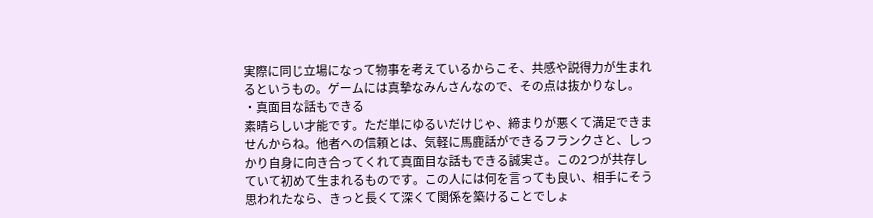実際に同じ立場になって物事を考えているからこそ、共感や説得力が生まれるというもの。ゲームには真摯なみんさんなので、その点は抜かりなし。
・真面目な話もできる
素晴らしい才能です。ただ単にゆるいだけじゃ、締まりが悪くて満足できませんからね。他者への信頼とは、気軽に馬鹿話ができるフランクさと、しっかり自身に向き合ってくれて真面目な話もできる誠実さ。この2つが共存していて初めて生まれるものです。この人には何を言っても良い、相手にそう思われたなら、きっと長くて深くて関係を築けることでしょ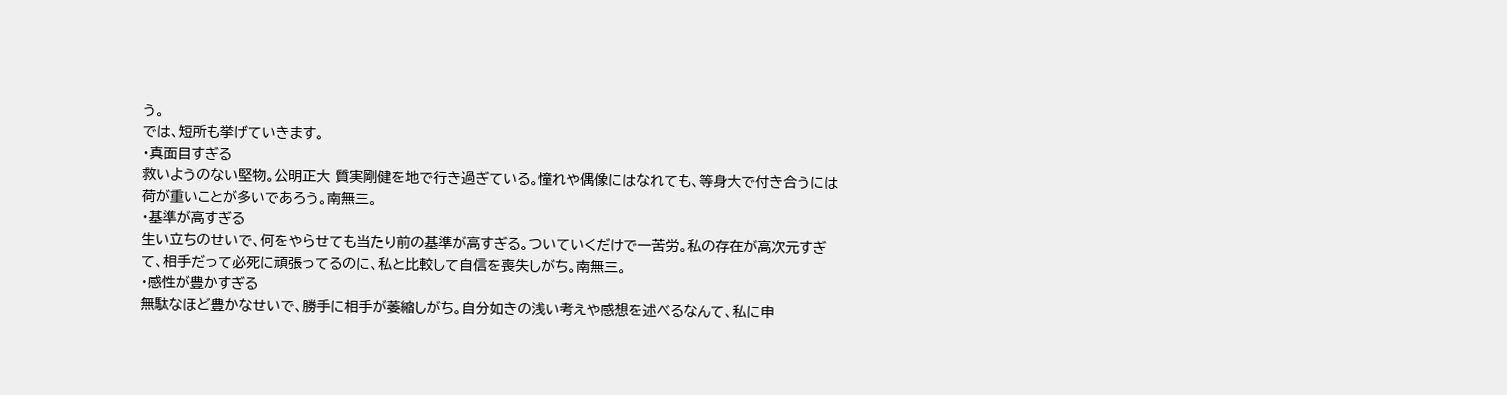う。
では、短所も挙げていきます。
・真面目すぎる
救いようのない堅物。公明正大 質実剛健を地で行き過ぎている。憧れや偶像にはなれても、等身大で付き合うには荷が重いことが多いであろう。南無三。
・基準が高すぎる
生い立ちのせいで、何をやらせても当たり前の基準が高すぎる。ついていくだけで一苦労。私の存在が高次元すぎて、相手だって必死に頑張ってるのに、私と比較して自信を喪失しがち。南無三。
・感性が豊かすぎる
無駄なほど豊かなせいで、勝手に相手が萎縮しがち。自分如きの浅い考えや感想を述べるなんて、私に申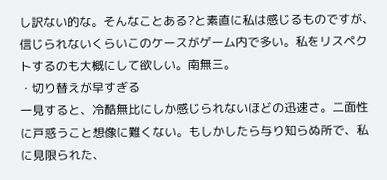し訳ない的な。そんなことある?と素直に私は感じるものですが、信じられないくらいこのケースがゲーム内で多い。私をリスペクトするのも大概にして欲しい。南無三。
・切り替えが早すぎる
一見すると、冷酷無比にしか感じられないほどの迅速さ。二面性に戸惑うこと想像に難くない。もしかしたら与り知らぬ所で、私に見限られた、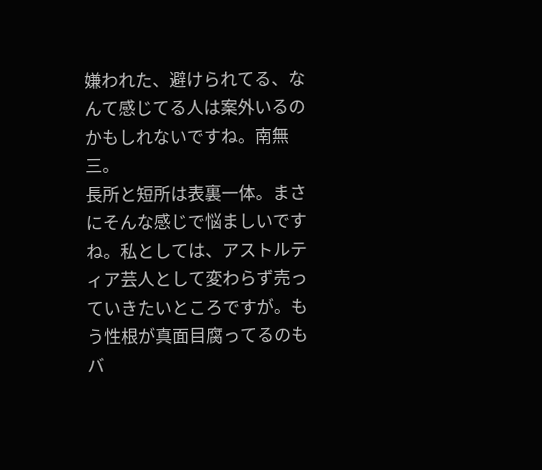嫌われた、避けられてる、なんて感じてる人は案外いるのかもしれないですね。南無三。
長所と短所は表裏一体。まさにそんな感じで悩ましいですね。私としては、アストルティア芸人として変わらず売っていきたいところですが。もう性根が真面目腐ってるのもバ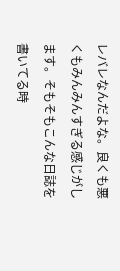レバレなんだよな。良くも悪くもみんみんすぎる感じがします。そもそもこんな日誌を書いてる時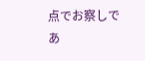点でお察しであ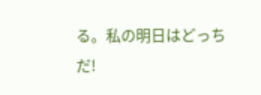る。私の明日はどっちだ!